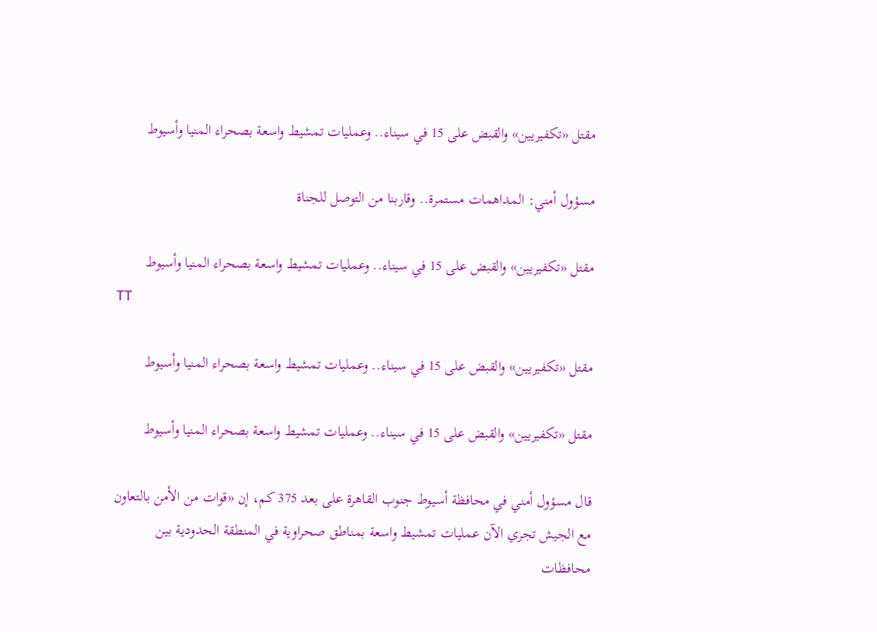مقتل «تكفيريين» والقبض على 15 في سيناء.. وعمليات تمشيط واسعة بصحراء المنيا وأسيوط

مسؤول أمني: المداهمات مستمرة.. وقاربنا من التوصل للجناة

مقتل «تكفيريين» والقبض على 15 في سيناء.. وعمليات تمشيط واسعة بصحراء المنيا وأسيوط
TT

مقتل «تكفيريين» والقبض على 15 في سيناء.. وعمليات تمشيط واسعة بصحراء المنيا وأسيوط

مقتل «تكفيريين» والقبض على 15 في سيناء.. وعمليات تمشيط واسعة بصحراء المنيا وأسيوط

قال مسؤول أمني في محافظة أسيوط جنوب القاهرة على بعد 375 كم، إن «قوات من الأمن بالتعاون مع الجيش تجري الآن عمليات تمشيط واسعة بمناطق صحراوية في المنطقة الحدودية بين محافظات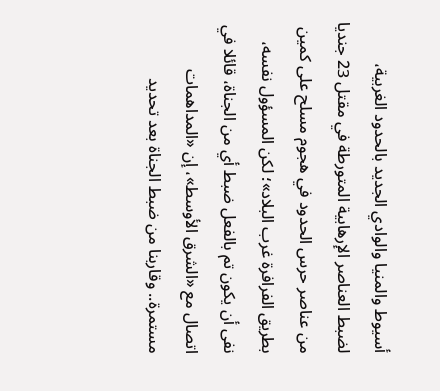أسيوط والمنيا والوادي الجديد بالحدود الغربية، لضبط العناصر الإرهابية المتورطة في مقتل 23 جنديا من عناصر حرس الحدود في هجوم مسلح على كمين بطريق الفرافرة غرب البلاد»؛ لكن المسؤول نفسه، نفى أن يكون تم بالفعل ضبط أي من الجناة، قائلا في اتصال مع «الشرق الأوسط»، إن «المداهمات مستمرة.. وقاربنا من ضبط الجناة بعد تحديد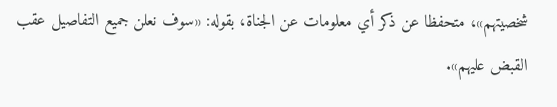شخصيتهم»، متحفظا عن ذكر أي معلومات عن الجناة، بقوله: «سوف نعلن جميع التفاصيل عقب القبض عليهم».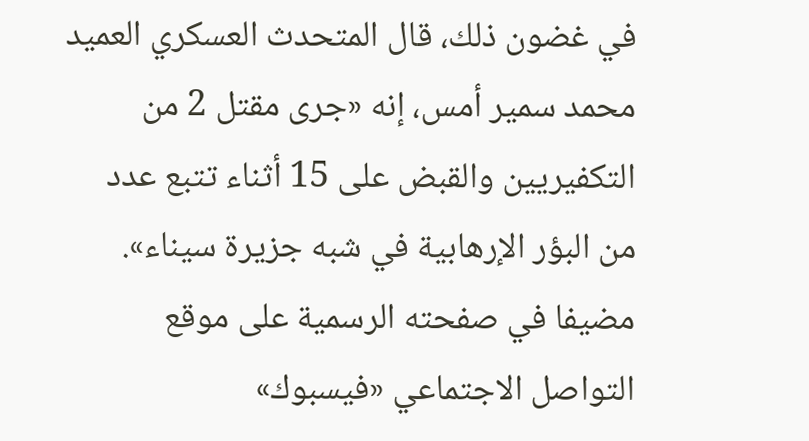في غضون ذلك، قال المتحدث العسكري العميد محمد سمير أمس، إنه «جرى مقتل 2 من التكفيريين والقبض على 15 أثناء تتبع عدد من البؤر الإرهابية في شبه جزيرة سيناء». مضيفا في صفحته الرسمية على موقع التواصل الاجتماعي «فيسبوك»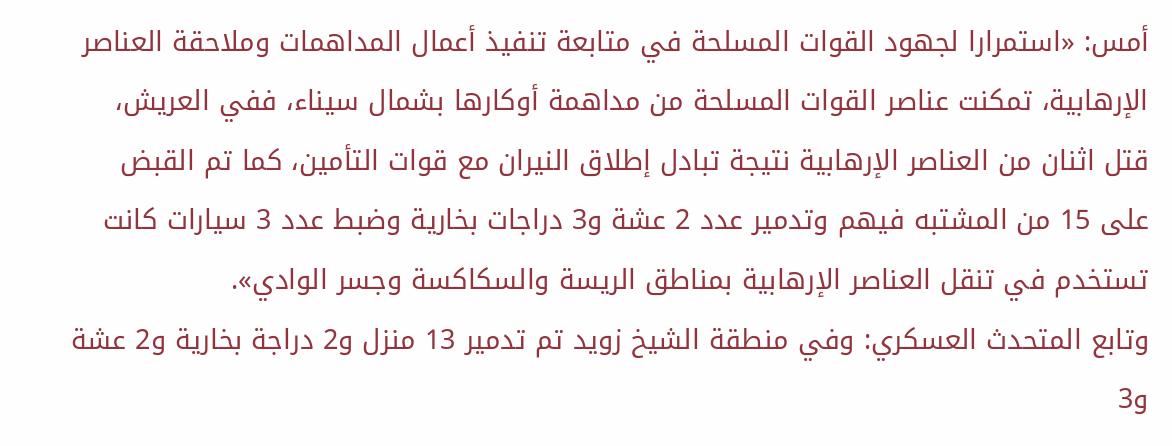أمس: «استمرارا لجهود القوات المسلحة في متابعة تنفيذ أعمال المداهمات وملاحقة العناصر الإرهابية، تمكنت عناصر القوات المسلحة من مداهمة أوكارها بشمال سيناء، ففي العريش، قتل اثنان من العناصر الإرهابية نتيجة تبادل إطلاق النيران مع قوات التأمين، كما تم القبض على 15 من المشتبه فيهم وتدمير عدد 2 عشة و3 دراجات بخارية وضبط عدد 3 سيارات كانت تستخدم في تنقل العناصر الإرهابية بمناطق الريسة والسكاكسة وجسر الوادي».
وتابع المتحدث العسكري: وفي منطقة الشيخ زويد تم تدمير 13 منزل و2 دراجة بخارية و2 عشة و3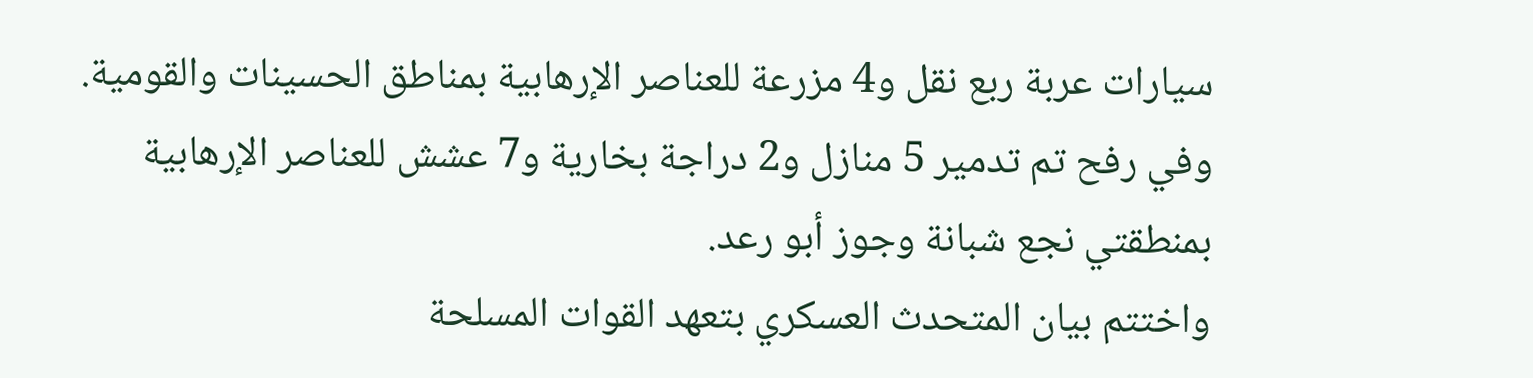سيارات عربة ربع نقل و4 مزرعة للعناصر الإرهابية بمناطق الحسينات والقومية. وفي رفح تم تدمير 5 منازل و2 دراجة بخارية و7 عشش للعناصر الإرهابية بمنطقتي نجع شبانة وجوز أبو رعد.
واختتم بيان المتحدث العسكري بتعهد القوات المسلحة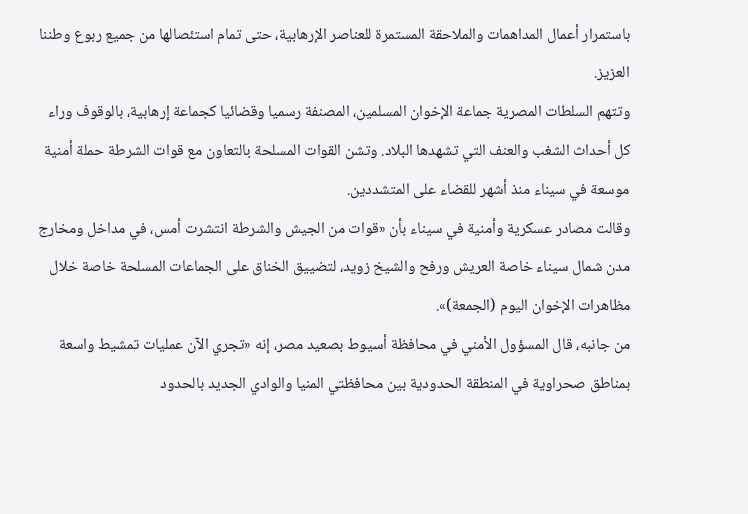باستمرار أعمال المداهمات والملاحقة المستمرة للعناصر الإرهابية، حتى تمام استئصالها من جميع ربوع وطننا العزيز.
وتتهم السلطات المصرية جماعة الإخوان المسلمين، المصنفة رسميا وقضائيا كجماعة إرهابية، بالوقوف وراء كل أحداث الشغب والعنف التي تشهدها البلاد. وتشن القوات المسلحة بالتعاون مع قوات الشرطة حملة أمنية موسعة في سيناء منذ أشهر للقضاء على المتشددين.
وقالت مصادر عسكرية وأمنية في سيناء بأن «قوات من الجيش والشرطة انتشرت أمس، في مداخل ومخارج مدن شمال سيناء خاصة العريش ورفح والشيخ زويد، لتضييق الخناق على الجماعات المسلحة خاصة خلال مظاهرات الإخوان اليوم (الجمعة)».
من جانبه، قال المسؤول الأمني في محافظة أسيوط بصعيد مصر، إنه «تجري الآن عمليات تمشيط واسعة بمناطق صحراوية في المنطقة الحدودية بين محافظتي المنيا والوادي الجديد بالحدود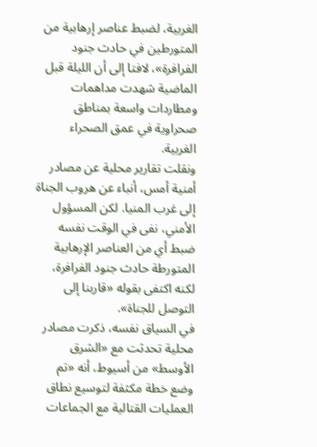الغربية، لضبط عناصر إرهابية من المتورطين في حادث جنود الفرافرة»، لافتا إلى أن الليلة قبل الماضية شهدت مداهمات ومطاردات واسعة بمناطق صحراوية في عمق الصحراء الغربية.
ونقلت تقارير محلية عن مصادر أمنية أمس، أنباء عن هروب الجناة إلى غرب المنيا. لكن المسؤول الأمني، نفى في الوقت نفسه ضبط أي من العناصر الإرهابية المتورطة حادث جنود الفرافرة، لكنه اكتفى بقوله «قاربنا إلى التوصل للجناة».
في السياق نفسه، ذكرت مصادر محلية تحدثت مع «الشرق الأوسط» من أسيوط، أنه «تم وضع خطة مكثفة لتوسيع نطاق العمليات القتالية مع الجماعات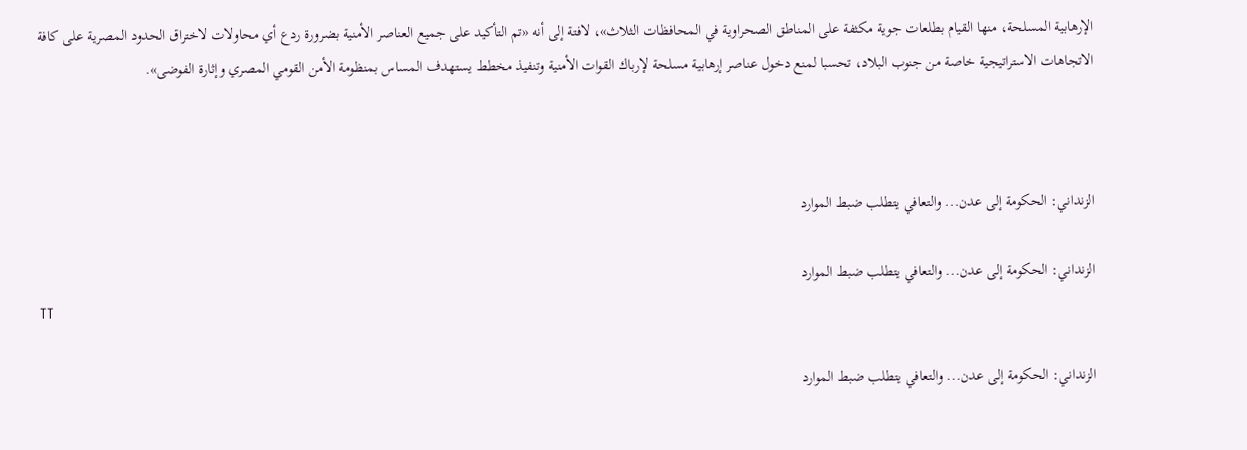الإرهابية المسلحة، منها القيام بطلعات جوية مكثفة على المناطق الصحراوية في المحافظات الثلاث»، لافتة إلى أنه «تم التأكيد على جميع العناصر الأمنية بضرورة ردع أي محاولات لاختراق الحدود المصرية على كافة الاتجاهات الاستراتيجية خاصة من جنوب البلاد، تحسبا لمنع دخول عناصر إرهابية مسلحة لإرباك القوات الأمنية وتنفيذ مخطط يستهدف المساس بمنظومة الأمن القومي المصري وإثارة الفوضى».



الزنداني: الحكومة إلى عدن... والتعافي يتطلب ضبط الموارد

الزنداني: الحكومة إلى عدن... والتعافي يتطلب ضبط الموارد
TT

الزنداني: الحكومة إلى عدن... والتعافي يتطلب ضبط الموارد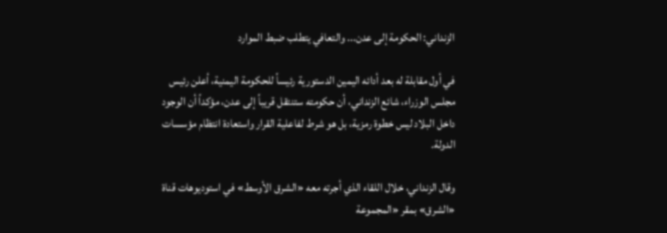الزنداني: الحكومة إلى عدن... والتعافي يتطلب ضبط الموارد

في أول مقابلة له بعد أدائه اليمين الدستورية رئيساً للحكومة اليمنية، أعلن رئيس مجلس الوزراء، شائع الزنداني، أن حكومته ستنتقل قريباً إلى عدن، مؤكداً أن الوجود داخل البلاد ليس خطوة رمزية، بل هو شرط لفاعلية القرار واستعادة انتظام مؤسسات الدولة.

وقال الزنداني، خلال اللقاء الذي أجرته معه «الشرق الأوسط» في استوديوهات قناة «الشرق» بمقر «المجموعة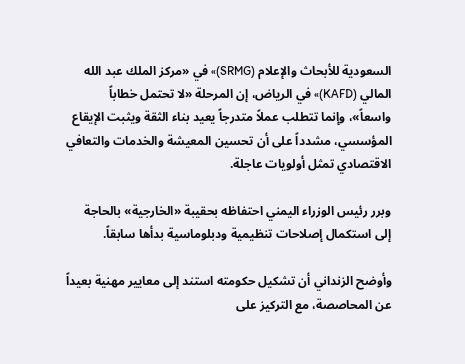السعودية للأبحاث والإعلام (SRMG)» في «مركز الملك عبد الله المالي (KAFD)» في الرياض، إن المرحلة «لا تحتمل خطاباً واسعاً»، وإنما تتطلب عملاً متدرجاً يعيد بناء الثقة ويثبت الإيقاع المؤسسي، مشدداً على أن تحسين المعيشة والخدمات والتعافي الاقتصادي تمثل أولويات عاجلة.

وبرر رئيس الوزراء اليمني احتفاظه بحقيبة «الخارجية» بالحاجة إلى استكمال إصلاحات تنظيمية ودبلوماسية بدأها سابقاً.

وأوضح الزنداني أن تشكيل حكومته استند إلى معايير مهنية بعيداً عن المحاصصة، مع التركيز على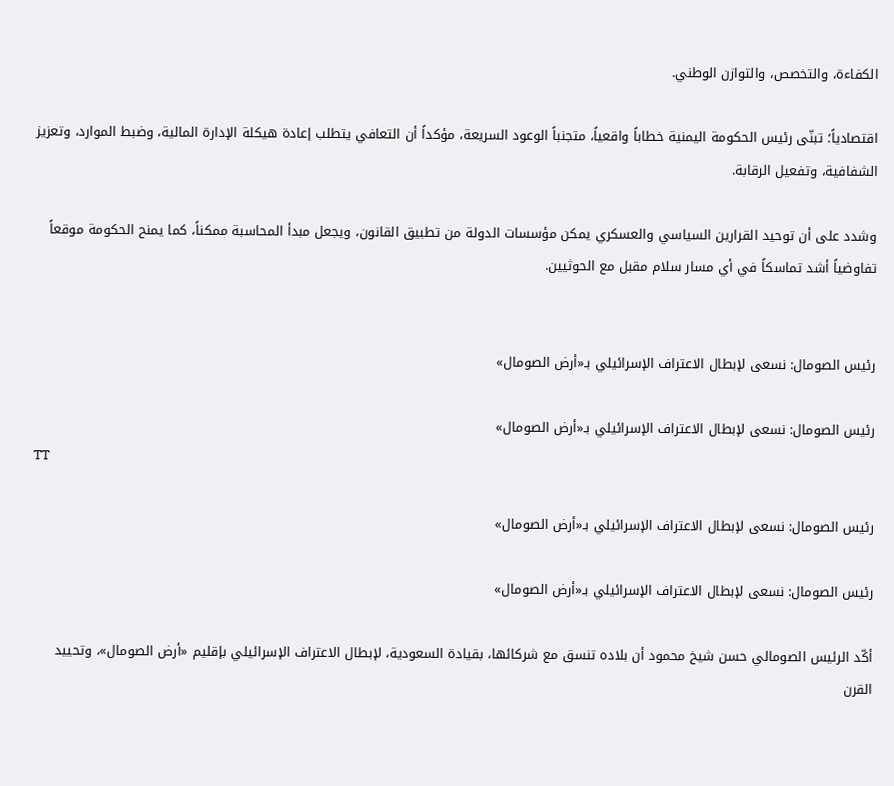الكفاءة، والتخصص، والتوازن الوطني.

اقتصادياً؛ تبنّى رئيس الحكومة اليمنية خطاباً واقعياً، متجنباً الوعود السريعة، مؤكداً أن التعافي يتطلب إعادة هيكلة الإدارة المالية، وضبط الموارد، وتعزيز الشفافية، وتفعيل الرقابة.

وشدد على أن توحيد القرارين السياسي والعسكري يمكن مؤسسات الدولة من تطبيق القانون، ويجعل مبدأ المحاسبة ممكناً، كما يمنح الحكومة موقعاً تفاوضياً أشد تماسكاً في أي مسار سلام مقبل مع الحوثيين.


رئيس الصومال: نسعى لإبطال الاعتراف الإسرائيلي بـ«أرض الصومال»

رئيس الصومال: نسعى لإبطال الاعتراف الإسرائيلي بـ«أرض الصومال»
TT

رئيس الصومال: نسعى لإبطال الاعتراف الإسرائيلي بـ«أرض الصومال»

رئيس الصومال: نسعى لإبطال الاعتراف الإسرائيلي بـ«أرض الصومال»

أكّد الرئيس الصومالي حسن شيخ محمود أن بلاده تنسق مع شركائها، بقيادة السعودية، لإبطال الاعتراف الإسرائيلي بإقليم «أرض الصومال»، وتحييد القرن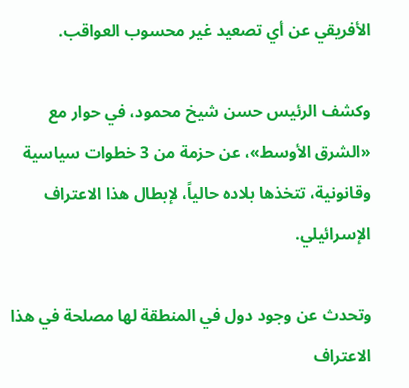الأفريقي عن أي تصعيد غير محسوب العواقب.

وكشف الرئيس حسن شيخ محمود، في حوار مع «الشرق الأوسط»، عن حزمة من 3 خطوات سياسية وقانونية، تتخذها بلاده حالياً، لإبطال هذا الاعتراف الإسرائيلي.

وتحدث عن وجود دول في المنطقة لها مصلحة في هذا الاعتراف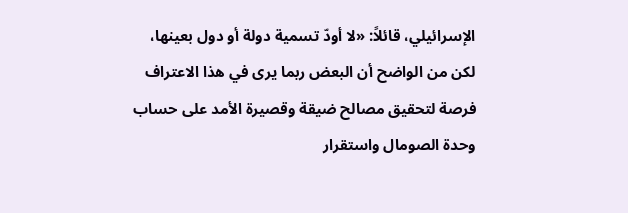الإسرائيلي، قائلاً: «لا أودّ تسمية دولة أو دول بعينها، لكن من الواضح أن البعض ربما يرى في هذا الاعتراف فرصة لتحقيق مصالح ضيقة وقصيرة الأمد على حساب وحدة الصومال واستقرار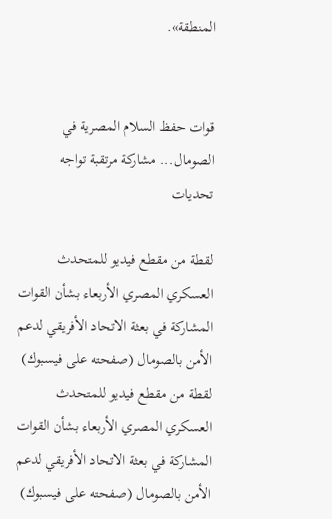المنطقة».


قوات حفظ السلام المصرية في الصومال... مشاركة مرتقبة تواجه تحديات

لقطة من مقطع فيديو للمتحدث العسكري المصري الأربعاء بشأن القوات المشاركة في بعثة الاتحاد الأفريقي لدعم الأمن بالصومال (صفحته على فيسبوك)
لقطة من مقطع فيديو للمتحدث العسكري المصري الأربعاء بشأن القوات المشاركة في بعثة الاتحاد الأفريقي لدعم الأمن بالصومال (صفحته على فيسبوك)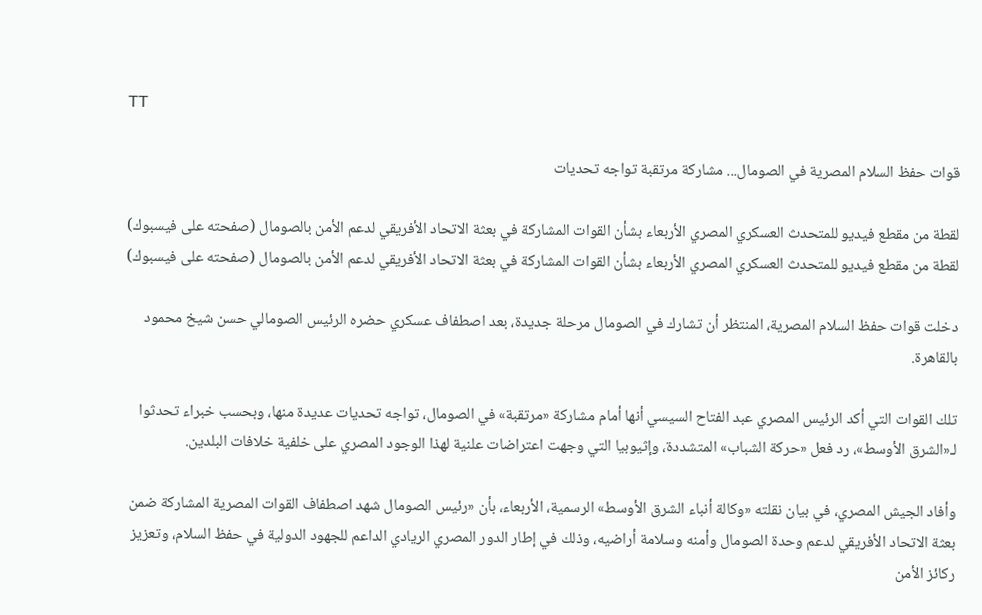TT

قوات حفظ السلام المصرية في الصومال... مشاركة مرتقبة تواجه تحديات

لقطة من مقطع فيديو للمتحدث العسكري المصري الأربعاء بشأن القوات المشاركة في بعثة الاتحاد الأفريقي لدعم الأمن بالصومال (صفحته على فيسبوك)
لقطة من مقطع فيديو للمتحدث العسكري المصري الأربعاء بشأن القوات المشاركة في بعثة الاتحاد الأفريقي لدعم الأمن بالصومال (صفحته على فيسبوك)

دخلت قوات حفظ السلام المصرية، المنتظر أن تشارك في الصومال مرحلة جديدة، بعد اصطفاف عسكري حضره الرئيس الصومالي حسن شيخ محمود بالقاهرة.

تلك القوات التي أكد الرئيس المصري عبد الفتاح السيسي أنها أمام مشاركة «مرتقبة» في الصومال، تواجه تحديات عديدة منها، وبحسب خبراء تحدثوا لـ«الشرق الأوسط»، رد فعل «حركة الشباب» المتشددة، وإثيوبيا التي وجهت اعتراضات علنية لهذا الوجود المصري على خلفية خلافات البلدين.

وأفاد الجيش المصري، في بيان نقلته «وكالة أنباء الشرق الأوسط» الرسمية، الأربعاء، بأن «رئيس الصومال شهد اصطفاف القوات المصرية المشاركة ضمن بعثة الاتحاد الأفريقي لدعم وحدة الصومال وأمنه وسلامة أراضيه، وذلك في إطار الدور المصري الريادي الداعم للجهود الدولية في حفظ السلام، وتعزيز ركائز الأمن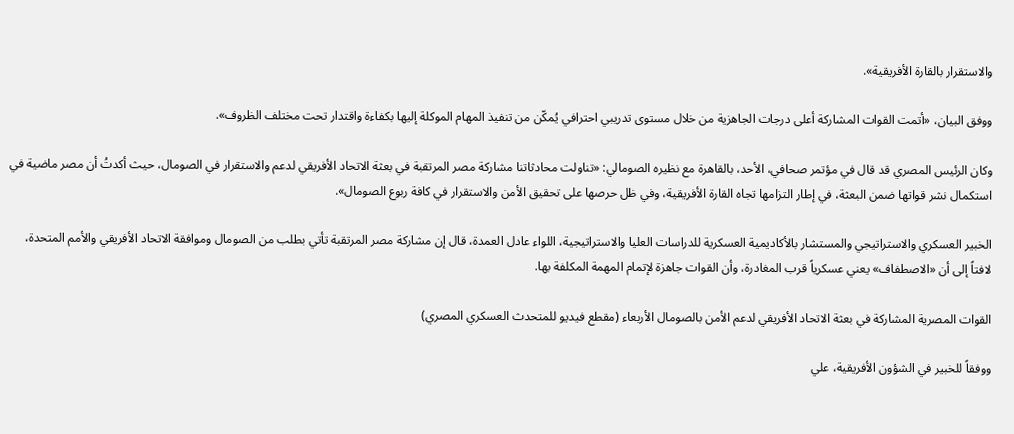والاستقرار بالقارة الأفريقية».

ووفق البيان، «أتمت القوات المشاركة أعلى درجات الجاهزية من خلال مستوى تدريبي احترافي يُمكّن من تنفيذ المهام الموكلة إليها بكفاءة واقتدار تحت مختلف الظروف».

وكان الرئيس المصري قد قال في مؤتمر صحافي، الأحد، بالقاهرة مع نظيره الصومالي: «تناولت محادثاتنا مشاركة مصر المرتقبة في بعثة الاتحاد الأفريقي لدعم والاستقرار في الصومال، حيث أكدتُ أن مصر ماضية في استكمال نشر قواتها ضمن البعثة، في إطار التزامها تجاه القارة الأفريقية، وفي ظل حرصها على تحقيق الأمن والاستقرار في كافة ربوع الصومال».

الخبير العسكري والاستراتيجي والمستشار بالأكاديمية العسكرية للدراسات العليا والاستراتيجية، اللواء عادل العمدة، قال إن مشاركة مصر المرتقبة تأتي بطلب من الصومال وموافقة الاتحاد الأفريقي والأمم المتحدة، لافتاً إلى أن «الاصطفاف» يعني عسكرياً قرب المغادرة، وأن القوات جاهزة لإتمام المهمة المكلفة بها.

القوات المصرية المشاركة في بعثة الاتحاد الأفريقي لدعم الأمن بالصومال الأربعاء (مقطع فيديو للمتحدث العسكري المصري)

ووفقاً للخبير في الشؤون الأفريقية، علي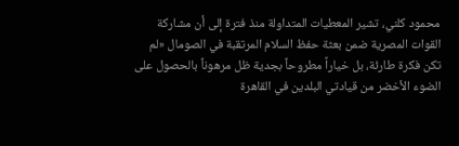محمود كلني، تشير المعطيات المتداولة منذ فترة إلى أن مشاركة القوات المصرية ضمن بعثة حفظ السلام المرتقبة في الصومال «لم تكن فكرة طارئة، بل خياراً مطروحاً بجدية ظل مرهوناً بالحصول على الضوء الأخضر من قيادتي البلدين في القاهرة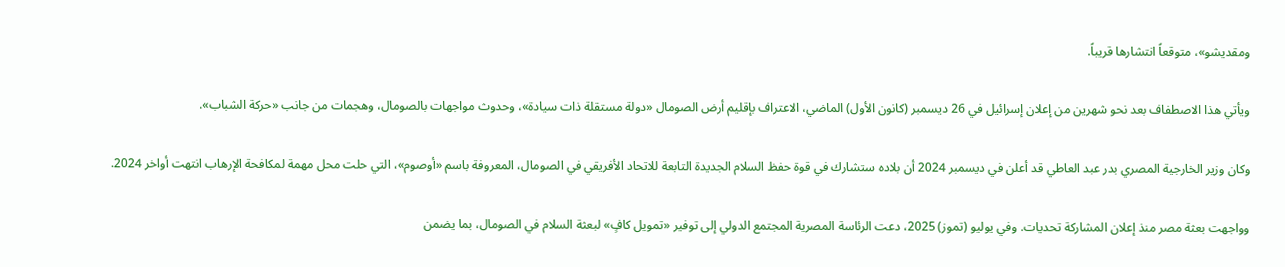ومقديشو»، متوقعاً انتشارها قريباً.

ويأتي هذا الاصطفاف بعد نحو شهرين من إعلان إسرائيل في 26 ديسمبر (كانون الأول) الماضي، الاعتراف بإقليم أرض الصومال «دولة مستقلة ذات سيادة»، وحدوث مواجهات بالصومال، وهجمات من جانب «حركة الشباب».

وكان وزير الخارجية المصري بدر عبد العاطي قد أعلن في ديسمبر 2024 أن بلاده ستشارك في قوة حفظ السلام الجديدة التابعة للاتحاد الأفريقي في الصومال، المعروفة باسم «أوصوم»، التي حلت محل مهمة لمكافحة الإرهاب انتهت أواخر 2024.

وواجهت بعثة مصر منذ إعلان المشاركة تحديات. وفي يوليو (تموز) 2025، دعت الرئاسة المصرية المجتمع الدولي إلى توفير «تمويل كافٍ» لبعثة السلام في الصومال، بما يضمن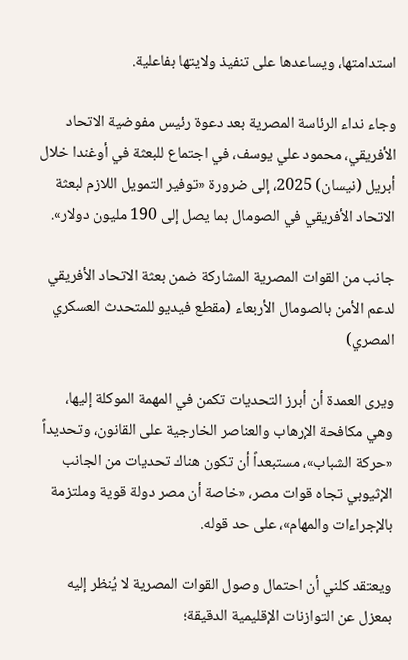استدامتها، ويساعدها على تنفيذ ولايتها بفاعلية.

وجاء نداء الرئاسة المصرية بعد دعوة رئيس مفوضية الاتحاد الأفريقي، محمود علي يوسف، في اجتماع للبعثة في أوغندا خلال أبريل (نيسان) 2025، إلى ضرورة «توفير التمويل اللازم لبعثة الاتحاد الأفريقي في الصومال بما يصل إلى 190 مليون دولار».

جانب من القوات المصرية المشاركة ضمن بعثة الاتحاد الأفريقي لدعم الأمن بالصومال الأربعاء (مقطع فيديو للمتحدث العسكري المصري)

ويرى العمدة أن أبرز التحديات تكمن في المهمة الموكلة إليها، وهي مكافحة الإرهاب والعناصر الخارجية على القانون، وتحديداً «حركة الشباب»، مستبعداً أن تكون هناك تحديات من الجانب الإثيوبي تجاه قوات مصر، «خاصة أن مصر دولة قوية وملتزمة بالإجراءات والمهام»، على حد قوله.

ويعتقد كلني أن احتمال وصول القوات المصرية لا يُنظر إليه بمعزل عن التوازنات الإقليمية الدقيقة؛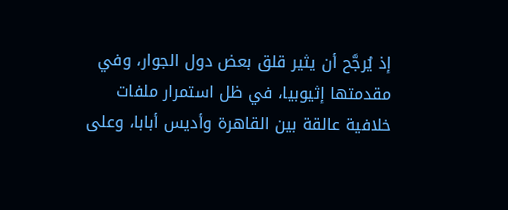إذ يُرجَّح أن يثير قلق بعض دول الجوار، وفي مقدمتها إثيوبيا، في ظل استمرار ملفات خلافية عالقة بين القاهرة وأديس أبابا، وعلى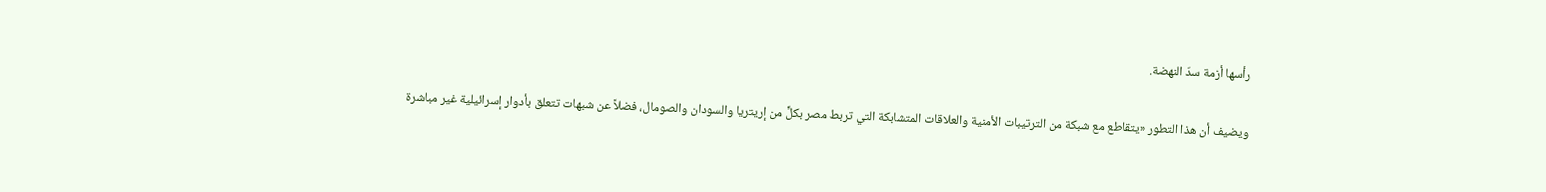رأسها أزمة سدّ النهضة.

ويضيف أن هذا التطور «يتقاطع مع شبكة من الترتيبات الأمنية والعلاقات المتشابكة التي تربط مصر بكلٍّ من إريتريا والسودان والصومال، فضلاً عن شبهات تتعلق بأدوار إسرائيلية غير مباشرة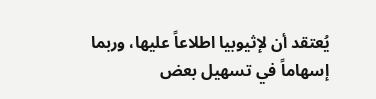يُعتقد أن لإثيوبيا اطلاعاً عليها، وربما إسهاماً في تسهيل بعض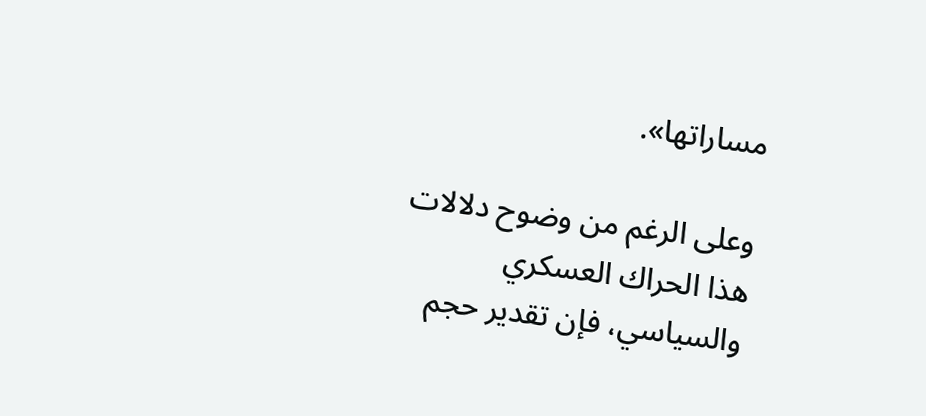مساراتها».

وعلى الرغم من وضوح دلالات هذا الحراك العسكري والسياسي، فإن تقدير حجم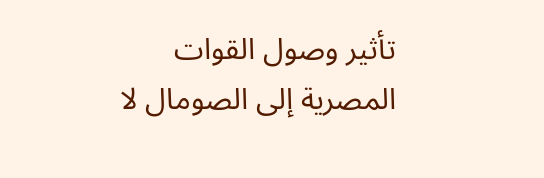تأثير وصول القوات المصرية إلى الصومال لا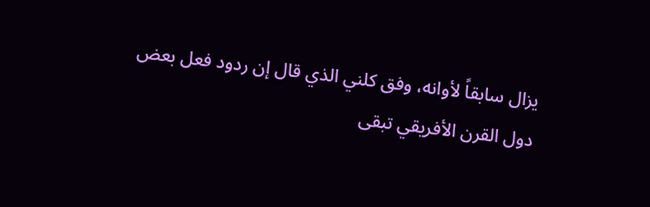يزال سابقاً لأوانه، وفق كلني الذي قال إن ردود فعل بعض دول القرن الأفريقي تبقى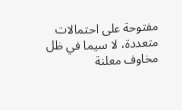مفتوحة على احتمالات متعددة، لا سيما في ظل مخاوف معلنة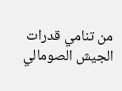من تنامي قدرات الجيش الصومالي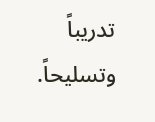تدريباً وتسليحاً.